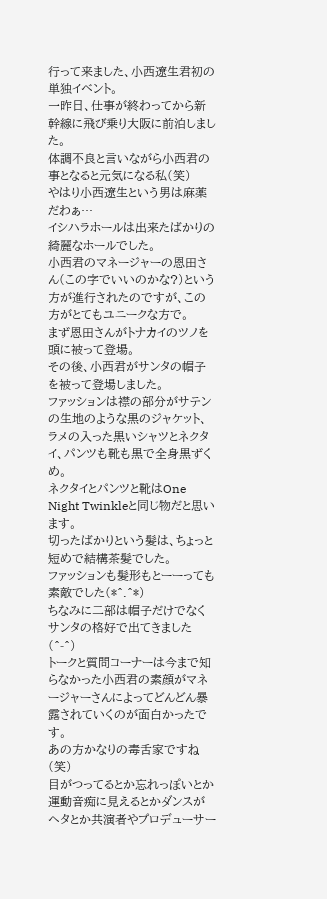行って来ました、小西遼生君初の単独イベント。
一昨日、仕事が終わってから新幹線に飛び乗り大阪に前泊しました。
体調不良と言いながら小西君の事となると元気になる私(笑)
やはり小西遼生という男は麻薬だわぁ…
イシハラホールは出来たばかりの綺麗なホールでした。
小西君のマネージャーの恩田さん(この字でいいのかな?)という方が進行されたのですが、この方がとてもユニークな方で。
まず恩田さんがトナカイのツノを頭に被って登場。
その後、小西君がサンタの帽子を被って登場しました。
ファッションは襟の部分がサテンの生地のような黒のジャケット、ラメの入った黒いシャツとネクタイ、パンツも靴も黒で全身黒ずくめ。
ネクタイとパンツと靴はOne Night Twinkleと同じ物だと思います。
切ったばかりという髪は、ちょっと短めで結構茶髪でした。
ファッションも髪形もとーーっても素敵でした(*^.^*)
ちなみに二部は帽子だけでなくサンタの格好で出てきました(^-^)
トークと質問コーナーは今まで知らなかった小西君の素顔がマネージャーさんによってどんどん暴露されていくのが面白かったです。
あの方かなりの毒舌家ですね(笑)
目がつってるとか忘れっぽいとか運動音痴に見えるとかダンスがヘタとか共演者やプロデューサー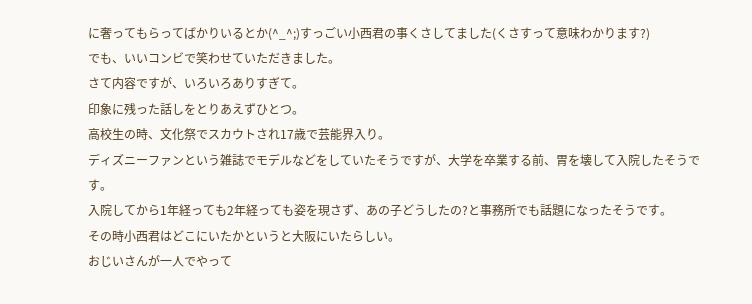に奢ってもらってばかりいるとか(^_^;)すっごい小西君の事くさしてました(くさすって意味わかります?)
でも、いいコンビで笑わせていただきました。
さて内容ですが、いろいろありすぎて。
印象に残った話しをとりあえずひとつ。
高校生の時、文化祭でスカウトされ17歳で芸能界入り。
ディズニーファンという雑誌でモデルなどをしていたそうですが、大学を卒業する前、胃を壊して入院したそうです。
入院してから1年経っても2年経っても姿を現さず、あの子どうしたの?と事務所でも話題になったそうです。
その時小西君はどこにいたかというと大阪にいたらしい。
おじいさんが一人でやって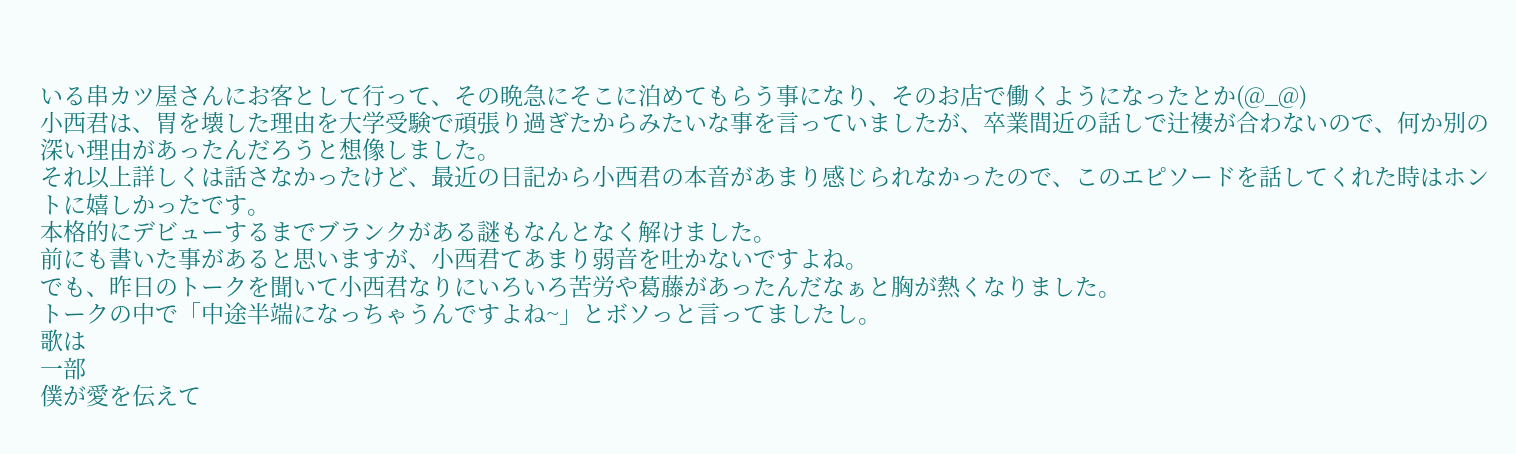いる串カツ屋さんにお客として行って、その晩急にそこに泊めてもらう事になり、そのお店で働くようになったとか(@_@)
小西君は、胃を壊した理由を大学受験で頑張り過ぎたからみたいな事を言っていましたが、卒業間近の話しで辻褄が合わないので、何か別の深い理由があったんだろうと想像しました。
それ以上詳しくは話さなかったけど、最近の日記から小西君の本音があまり感じられなかったので、このエピソードを話してくれた時はホントに嬉しかったです。
本格的にデビューするまでブランクがある謎もなんとなく解けました。
前にも書いた事があると思いますが、小西君てあまり弱音を吐かないですよね。
でも、昨日のトークを聞いて小西君なりにいろいろ苦労や葛藤があったんだなぁと胸が熱くなりました。
トークの中で「中途半端になっちゃうんですよね~」とボソっと言ってましたし。
歌は
一部
僕が愛を伝えて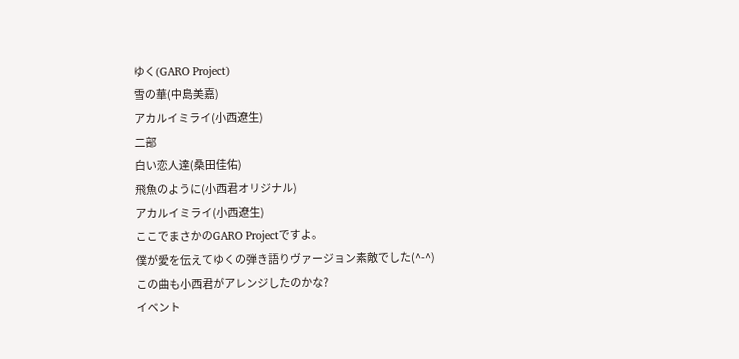ゆく(GARO Project)
雪の華(中島美嘉)
アカルイミライ(小西遼生)
二部
白い恋人達(桑田佳佑)
飛魚のように(小西君オリジナル)
アカルイミライ(小西遼生)
ここでまさかのGARO Projectですよ。
僕が愛を伝えてゆくの弾き語りヴァージョン素敵でした(^-^)
この曲も小西君がアレンジしたのかな?
イベント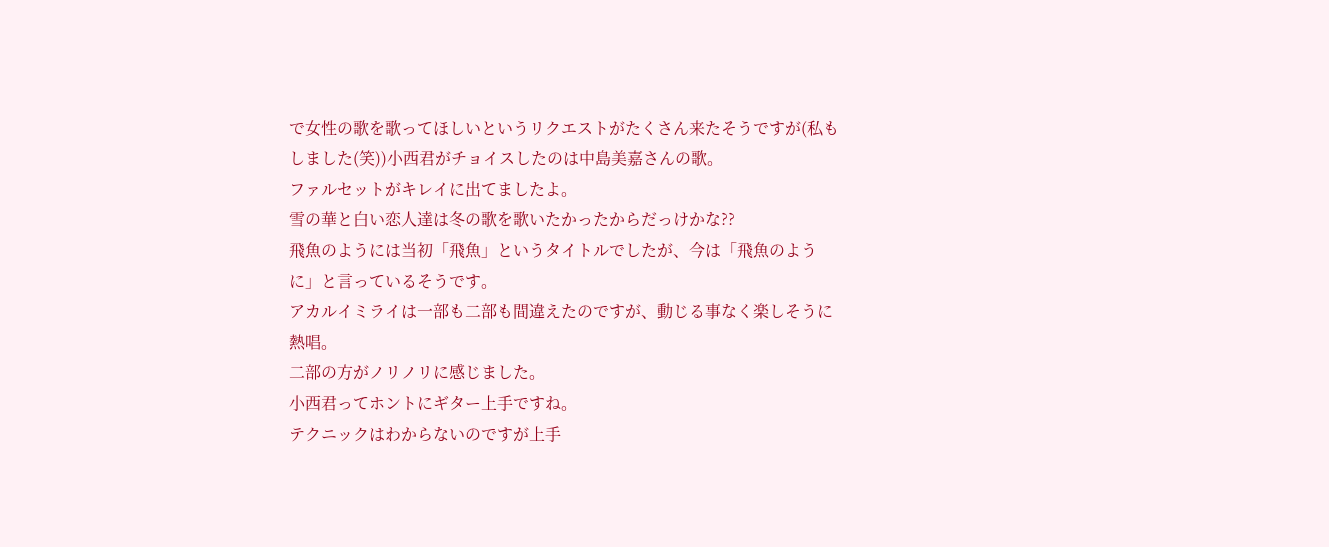で女性の歌を歌ってほしいというリクエストがたくさん来たそうですが(私もしました(笑))小西君がチョイスしたのは中島美嘉さんの歌。
ファルセットがキレイに出てましたよ。
雪の華と白い恋人達は冬の歌を歌いたかったからだっけかな??
飛魚のようには当初「飛魚」というタイトルでしたが、今は「飛魚のように」と言っているそうです。
アカルイミライは一部も二部も間違えたのですが、動じる事なく楽しそうに熱唱。
二部の方がノリノリに感じました。
小西君ってホントにギター上手ですね。
テクニックはわからないのですが上手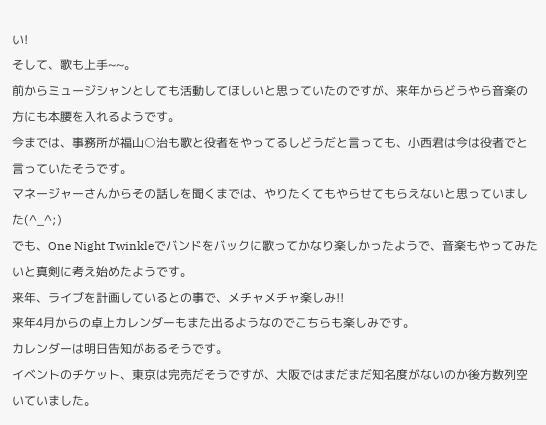い!
そして、歌も上手~~。
前からミュージシャンとしても活動してほしいと思っていたのですが、来年からどうやら音楽の方にも本腰を入れるようです。
今までは、事務所が福山○治も歌と役者をやってるしどうだと言っても、小西君は今は役者でと言っていたそうです。
マネージャーさんからその話しを聞くまでは、やりたくてもやらせてもらえないと思っていました(^_^;)
でも、One Night Twinkleでバンドをバックに歌ってかなり楽しかったようで、音楽もやってみたいと真剣に考え始めたようです。
来年、ライブを計画しているとの事で、メチャメチャ楽しみ!!
来年4月からの卓上カレンダーもまた出るようなのでこちらも楽しみです。
カレンダーは明日告知があるそうです。
イベントのチケット、東京は完売だそうですが、大阪ではまだまだ知名度がないのか後方数列空いていました。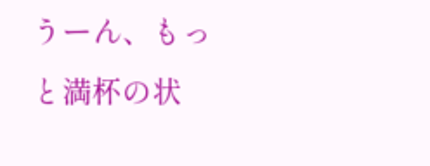うーん、もっと満杯の状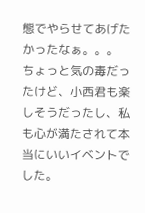態でやらせてあげたかったなぁ。。。
ちょっと気の毒だったけど、小西君も楽しそうだったし、私も心が満たされて本当にいいイベントでした。